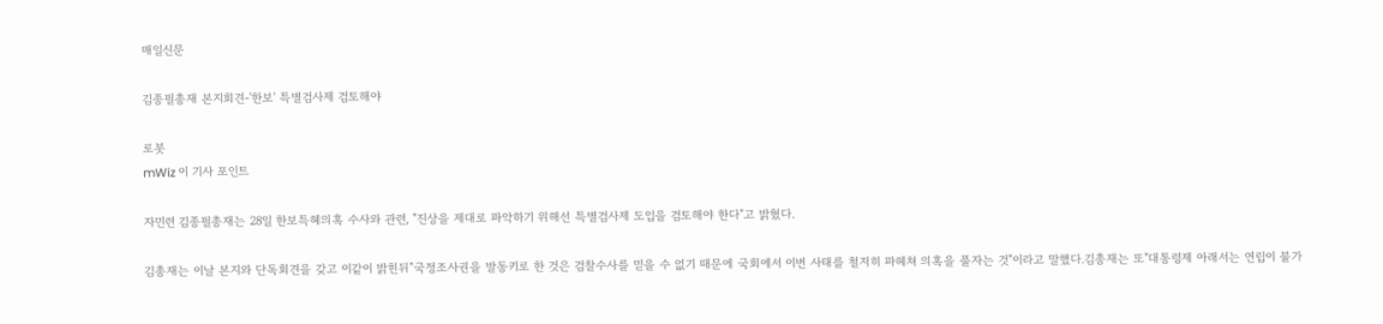매일신문

김종필총재 본지회견-'한보' 특별검사제 검토해야

로봇
mWiz 이 기사 포인트

자민련 김종필총재는 28일 한보특혜의혹 수사와 관련, "진상을 제대로 파악하기 위해선 특별검사제 도입을 검토해야 한다"고 밝혔다.

김총재는 이날 본지와 단독회견을 갖고 이같이 밝힌뒤"국정조사권을 발동키로 한 것은 검찰수사를 믿을 수 없기 때문에 국회에서 이번 사태를 철저히 파헤쳐 의혹을 풀자는 것"이라고 말했다.김총재는 또"대통령제 아래서는 연립이 불가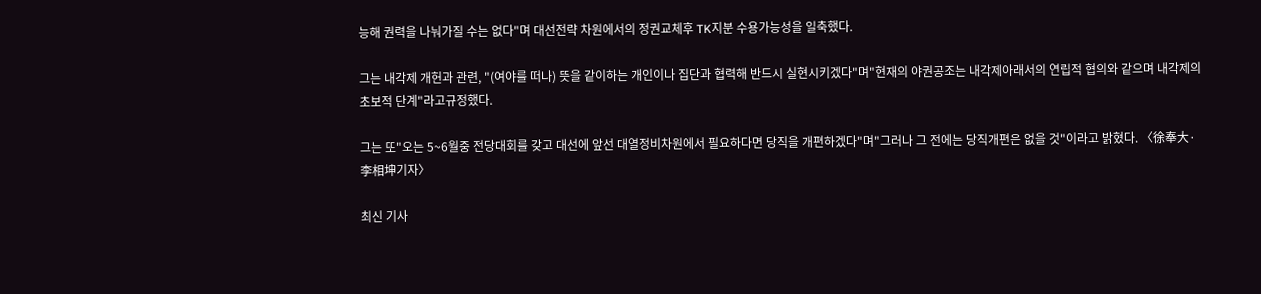능해 권력을 나눠가질 수는 없다"며 대선전략 차원에서의 정권교체후 TK지분 수용가능성을 일축했다.

그는 내각제 개헌과 관련, "(여야를 떠나) 뜻을 같이하는 개인이나 집단과 협력해 반드시 실현시키겠다"며"현재의 야권공조는 내각제아래서의 연립적 협의와 같으며 내각제의 초보적 단계"라고규정했다.

그는 또"오는 5~6월중 전당대회를 갖고 대선에 앞선 대열정비차원에서 필요하다면 당직을 개편하겠다"며"그러나 그 전에는 당직개편은 없을 것"이라고 밝혔다. 〈徐奉大·李相坤기자〉

최신 기사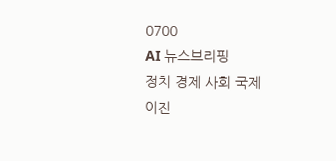0700
AI 뉴스브리핑
정치 경제 사회 국제
이진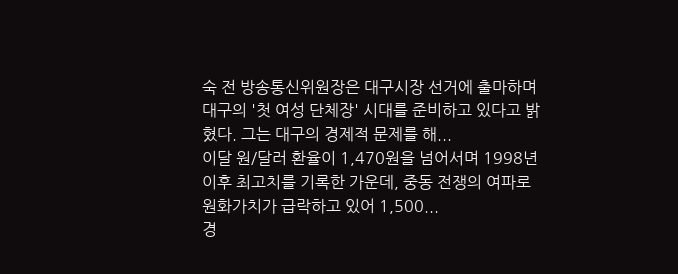숙 전 방송통신위원장은 대구시장 선거에 출마하며 대구의 '첫 여성 단체장' 시대를 준비하고 있다고 밝혔다. 그는 대구의 경제적 문제를 해...
이달 원/달러 환율이 1,470원을 넘어서며 1998년 이후 최고치를 기록한 가운데, 중동 전쟁의 여파로 원화가치가 급락하고 있어 1,500...
경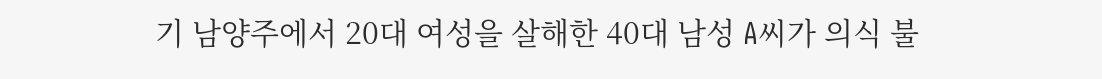기 남양주에서 20대 여성을 살해한 40대 남성 A씨가 의식 불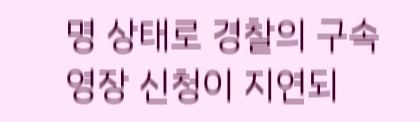명 상태로 경찰의 구속영장 신청이 지연되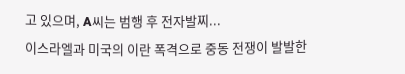고 있으며, A씨는 범행 후 전자발찌...
이스라엘과 미국의 이란 폭격으로 중동 전쟁이 발발한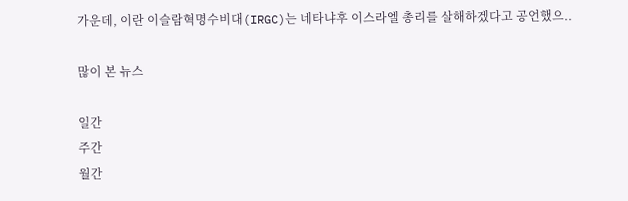가운데, 이란 이슬람혁명수비대(IRGC)는 네타냐후 이스라엘 총리를 살해하겠다고 공언했으..

많이 본 뉴스

일간
주간
월간